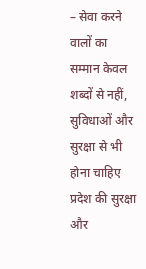– सेवा करने वालों का सम्मान केवल शब्दों से नहीं, सुविधाओं और सुरक्षा से भी होना चाहिए
प्रदेश की सुरक्षा और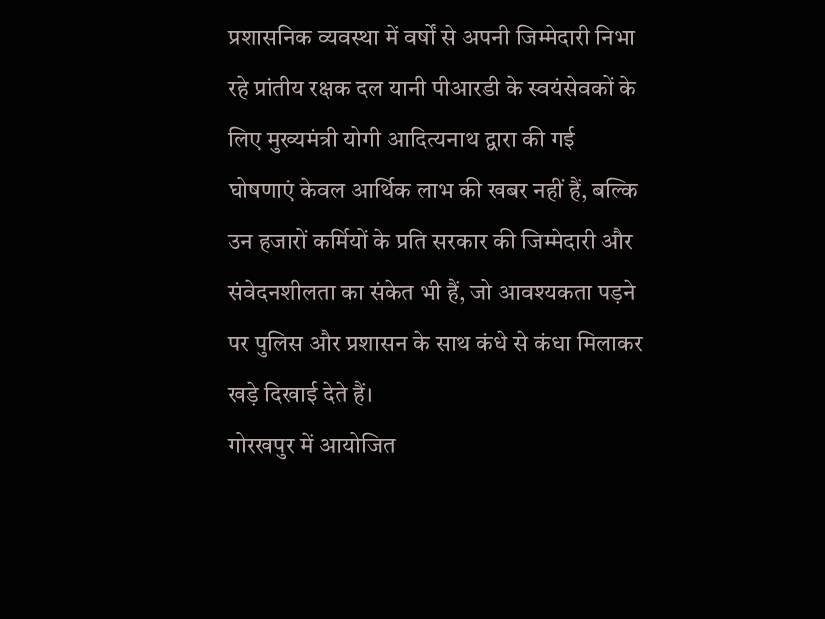प्रशासनिक व्यवस्था में वर्षों से अपनी जिम्मेदारी निभा रहे प्रांतीय रक्षक दल यानी पीआरडी के स्वयंसेवकों के लिए मुख्यमंत्री योगी आदित्यनाथ द्वारा की गई घोषणाएं केवल आर्थिक लाभ की खबर नहीं हैं, बल्कि उन हजारों कर्मियों के प्रति सरकार की जिम्मेदारी और संवेदनशीलता का संकेत भी हैं, जो आवश्यकता पड़ने पर पुलिस और प्रशासन के साथ कंधे से कंधा मिलाकर खड़े दिखाई देते हैं।
गोरखपुर में आयोजित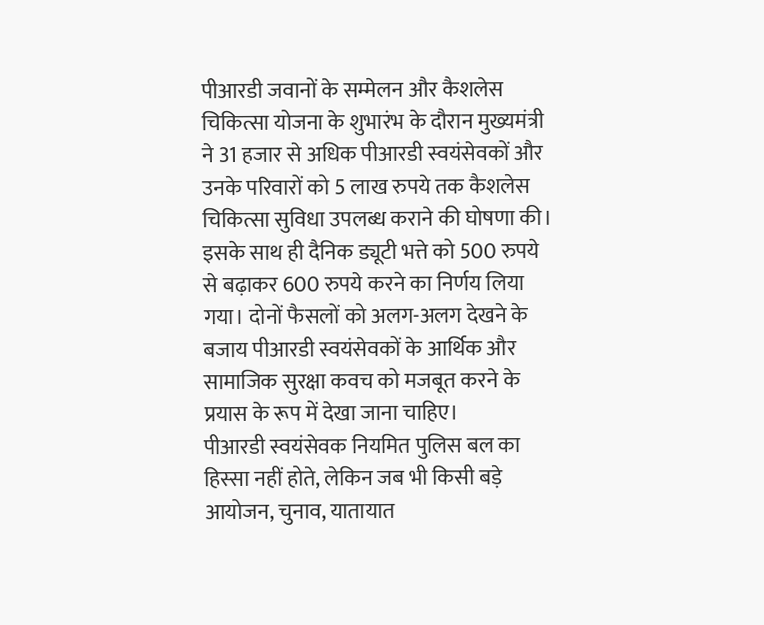पीआरडी जवानों के सम्मेलन और कैशलेस चिकित्सा योजना के शुभारंभ के दौरान मुख्यमंत्री ने 31 हजार से अधिक पीआरडी स्वयंसेवकों और उनके परिवारों को 5 लाख रुपये तक कैशलेस चिकित्सा सुविधा उपलब्ध कराने की घोषणा की। इसके साथ ही दैनिक ड्यूटी भत्ते को 500 रुपये से बढ़ाकर 600 रुपये करने का निर्णय लिया गया। दोनों फैसलों को अलग-अलग देखने के बजाय पीआरडी स्वयंसेवकों के आर्थिक और सामाजिक सुरक्षा कवच को मजबूत करने के प्रयास के रूप में देखा जाना चाहिए।
पीआरडी स्वयंसेवक नियमित पुलिस बल का हिस्सा नहीं होते, लेकिन जब भी किसी बड़े आयोजन, चुनाव, यातायात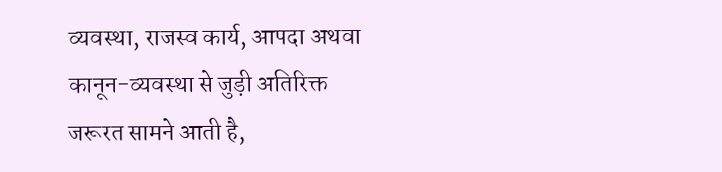व्यवस्था, राजस्व कार्य, आपदा अथवा कानून-व्यवस्था से जुड़ी अतिरिक्त जरूरत सामने आती है,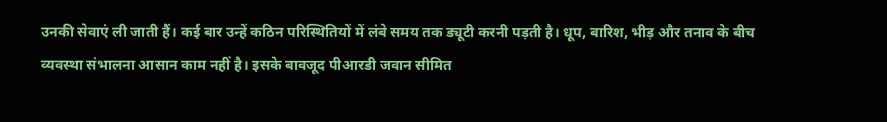उनकी सेवाएं ली जाती हैं। कई बार उन्हें कठिन परिस्थितियों में लंबे समय तक ड्यूटी करनी पड़ती है। धूप, बारिश, भीड़ और तनाव के बीच व्यवस्था संभालना आसान काम नहीं है। इसके बावजूद पीआरडी जवान सीमित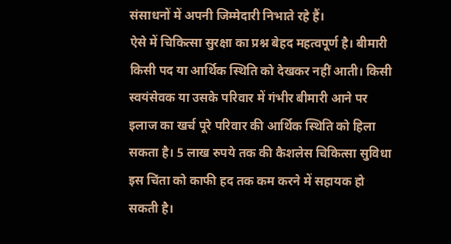संसाधनों में अपनी जिम्मेदारी निभाते रहे हैं।
ऐसे में चिकित्सा सुरक्षा का प्रश्न बेहद महत्वपूर्ण है। बीमारी किसी पद या आर्थिक स्थिति को देखकर नहीं आती। किसी स्वयंसेवक या उसके परिवार में गंभीर बीमारी आने पर इलाज का खर्च पूरे परिवार की आर्थिक स्थिति को हिला सकता है। 5 लाख रुपये तक की कैशलेस चिकित्सा सुविधा इस चिंता को काफी हद तक कम करने में सहायक हो सकती है।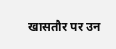खासतौर पर उन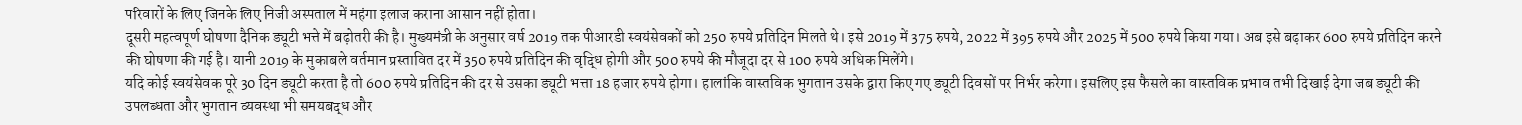परिवारों के लिए जिनके लिए निजी अस्पताल में महंगा इलाज कराना आसान नहीं होता।
दूसरी महत्वपूर्ण घोषणा दैनिक ड्यूटी भत्ते में बढ़ोतरी की है। मुख्यमंत्री के अनुसार वर्ष 2019 तक पीआरडी स्वयंसेवकों को 250 रुपये प्रतिदिन मिलते थे। इसे 2019 में 375 रुपये, 2022 में 395 रुपये और 2025 में 500 रुपये किया गया। अब इसे बढ़ाकर 600 रुपये प्रतिदिन करने की घोषणा की गई है। यानी 2019 के मुकाबले वर्तमान प्रस्तावित दर में 350 रुपये प्रतिदिन की वृद्धि होगी और 500 रुपये की मौजूदा दर से 100 रुपये अधिक मिलेंगे।
यदि कोई स्वयंसेवक पूरे 30 दिन ड्यूटी करता है तो 600 रुपये प्रतिदिन की दर से उसका ड्यूटी भत्ता 18 हजार रुपये होगा। हालांकि वास्तविक भुगतान उसके द्वारा किए गए ड्यूटी दिवसों पर निर्भर करेगा। इसलिए इस फैसले का वास्तविक प्रभाव तभी दिखाई देगा जब ड्यूटी की उपलब्धता और भुगतान व्यवस्था भी समयबद्ध और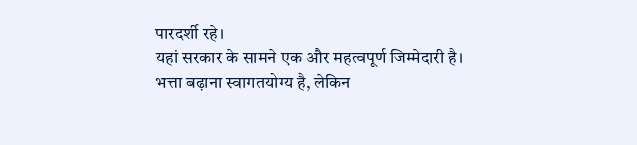पारदर्शी रहे।
यहां सरकार के सामने एक और महत्वपूर्ण जिम्मेदारी है। भत्ता बढ़ाना स्वागतयोग्य है, लेकिन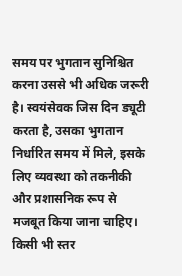समय पर भुगतान सुनिश्चित करना उससे भी अधिक जरूरी है। स्वयंसेवक जिस दिन ड्यूटी करता है, उसका भुगतान निर्धारित समय में मिले, इसके लिए व्यवस्था को तकनीकी और प्रशासनिक रूप से मजबूत किया जाना चाहिए। किसी भी स्तर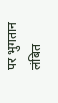पर भुगतान लंबित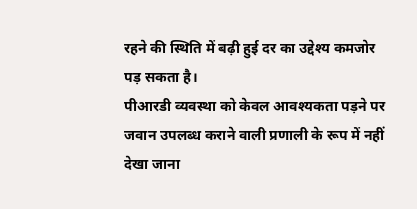रहने की स्थिति में बढ़ी हुई दर का उद्देश्य कमजोर पड़ सकता है।
पीआरडी व्यवस्था को केवल आवश्यकता पड़ने पर जवान उपलब्ध कराने वाली प्रणाली के रूप में नहीं देखा जाना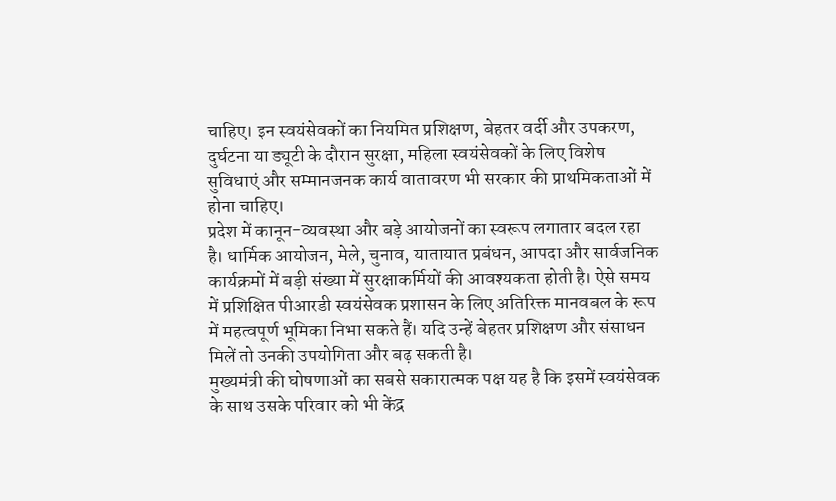चाहिए। इन स्वयंसेवकों का नियमित प्रशिक्षण, बेहतर वर्दी और उपकरण, दुर्घटना या ड्यूटी के दौरान सुरक्षा, महिला स्वयंसेवकों के लिए विशेष सुविधाएं और सम्मानजनक कार्य वातावरण भी सरकार की प्राथमिकताओं में होना चाहिए।
प्रदेश में कानून-व्यवस्था और बड़े आयोजनों का स्वरूप लगातार बदल रहा है। धार्मिक आयोजन, मेले, चुनाव, यातायात प्रबंधन, आपदा और सार्वजनिक कार्यक्रमों में बड़ी संख्या में सुरक्षाकर्मियों की आवश्यकता होती है। ऐसे समय में प्रशिक्षित पीआरडी स्वयंसेवक प्रशासन के लिए अतिरिक्त मानवबल के रूप में महत्वपूर्ण भूमिका निभा सकते हैं। यदि उन्हें बेहतर प्रशिक्षण और संसाधन मिलें तो उनकी उपयोगिता और बढ़ सकती है।
मुख्यमंत्री की घोषणाओं का सबसे सकारात्मक पक्ष यह है कि इसमें स्वयंसेवक के साथ उसके परिवार को भी केंद्र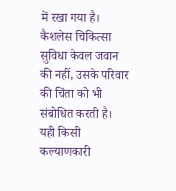में रखा गया है। कैशलेस चिकित्सा सुविधा केवल जवान की नहीं, उसके परिवार की चिंता को भी संबोधित करती है। यही किसी कल्याणकारी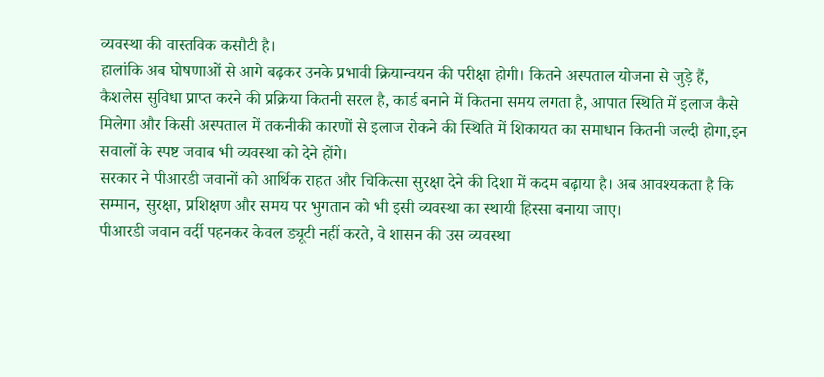व्यवस्था की वास्तविक कसौटी है।
हालांकि अब घोषणाओं से आगे बढ़कर उनके प्रभावी क्रियान्वयन की परीक्षा होगी। कितने अस्पताल योजना से जुड़े हैं, कैशलेस सुविधा प्राप्त करने की प्रक्रिया कितनी सरल है, कार्ड बनाने में कितना समय लगता है, आपात स्थिति में इलाज कैसे मिलेगा और किसी अस्पताल में तकनीकी कारणों से इलाज रोकने की स्थिति में शिकायत का समाधान कितनी जल्दी होगा,इन सवालों के स्पष्ट जवाब भी व्यवस्था को देने होंगे।
सरकार ने पीआरडी जवानों को आर्थिक राहत और चिकित्सा सुरक्षा देने की दिशा में कदम बढ़ाया है। अब आवश्यकता है कि सम्मान, सुरक्षा, प्रशिक्षण और समय पर भुगतान को भी इसी व्यवस्था का स्थायी हिस्सा बनाया जाए।
पीआरडी जवान वर्दी पहनकर केवल ड्यूटी नहीं करते, वे शासन की उस व्यवस्था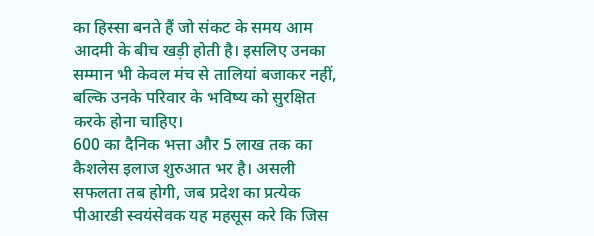का हिस्सा बनते हैं जो संकट के समय आम आदमी के बीच खड़ी होती है। इसलिए उनका सम्मान भी केवल मंच से तालियां बजाकर नहीं, बल्कि उनके परिवार के भविष्य को सुरक्षित करके होना चाहिए।
600 का दैनिक भत्ता और 5 लाख तक का कैशलेस इलाज शुरुआत भर है। असली सफलता तब होगी, जब प्रदेश का प्रत्येक पीआरडी स्वयंसेवक यह महसूस करे कि जिस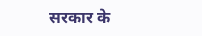सरकार के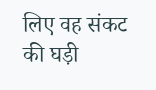लिए वह संकट की घड़ी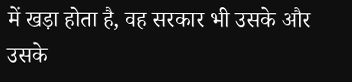में खड़ा होता है, वह सरकार भी उसके और उसके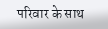परिवार के साथ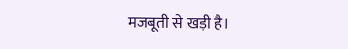मजबूती से खड़ी है।